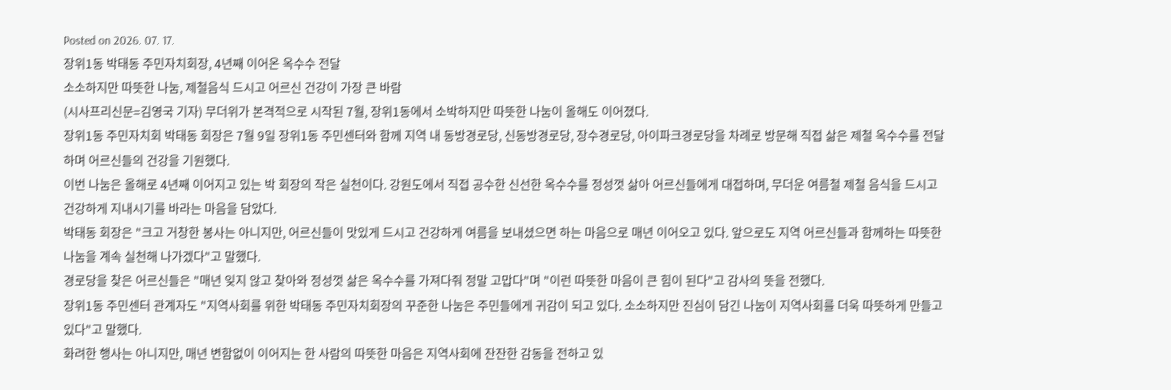Posted on 2026. 07. 17.
장위1동 박태동 주민자치회장, 4년째 이어온 옥수수 전달
소소하지만 따뜻한 나눔, 제철음식 드시고 어르신 건강이 가장 큰 바람
(시사프리신문=김영국 기자) 무더위가 본격적으로 시작된 7월, 장위1동에서 소박하지만 따뜻한 나눔이 올해도 이어졌다.
장위1동 주민자치회 박태동 회장은 7월 9일 장위1동 주민센터와 함께 지역 내 동방경로당, 신동방경로당, 장수경로당, 아이파크경로당을 차례로 방문해 직접 삶은 제철 옥수수를 전달하며 어르신들의 건강을 기원했다.
이번 나눔은 올해로 4년째 이어지고 있는 박 회장의 작은 실천이다. 강원도에서 직접 공수한 신선한 옥수수를 정성껏 삶아 어르신들에게 대접하며, 무더운 여름철 제철 음식을 드시고 건강하게 지내시기를 바라는 마음을 담았다.
박태동 회장은 "크고 거창한 봉사는 아니지만, 어르신들이 맛있게 드시고 건강하게 여름을 보내셨으면 하는 마음으로 매년 이어오고 있다. 앞으로도 지역 어르신들과 함께하는 따뜻한 나눔을 계속 실천해 나가겠다"고 말했다.
경로당을 찾은 어르신들은 "매년 잊지 않고 찾아와 정성껏 삶은 옥수수를 가져다줘 정말 고맙다"며 "이런 따뜻한 마음이 큰 힘이 된다"고 감사의 뜻을 전했다.
장위1동 주민센터 관계자도 "지역사회를 위한 박태동 주민자치회장의 꾸준한 나눔은 주민들에게 귀감이 되고 있다. 소소하지만 진심이 담긴 나눔이 지역사회를 더욱 따뜻하게 만들고 있다"고 말했다.
화려한 행사는 아니지만, 매년 변함없이 이어지는 한 사람의 따뜻한 마음은 지역사회에 잔잔한 감동을 전하고 있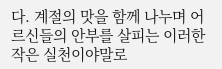다. 계절의 맛을 함께 나누며 어르신들의 안부를 살피는 이러한 작은 실천이야말로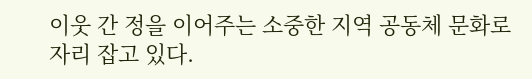이웃 간 정을 이어주는 소중한 지역 공동체 문화로 자리 잡고 있다.